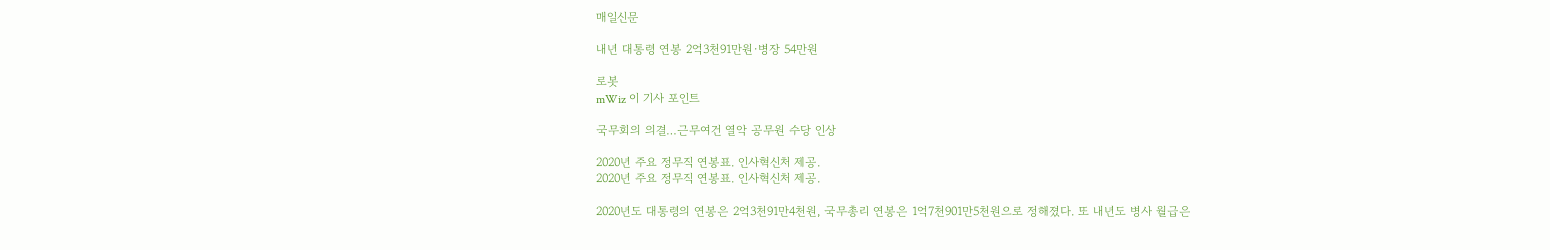매일신문

내년 대통령 연봉 2억3천91만원·병장 54만원

로봇
mWiz 이 기사 포인트

국무회의 의결…근무여건 열악 공무원 수당 인상

2020년 주요 정무직 연봉표. 인사혁신처 제공.
2020년 주요 정무직 연봉표. 인사혁신처 제공.

2020년도 대통령의 연봉은 2억3천91만4천원, 국무총리 연봉은 1억7천901만5천원으로 정해졌다. 또 내년도 병사 월급은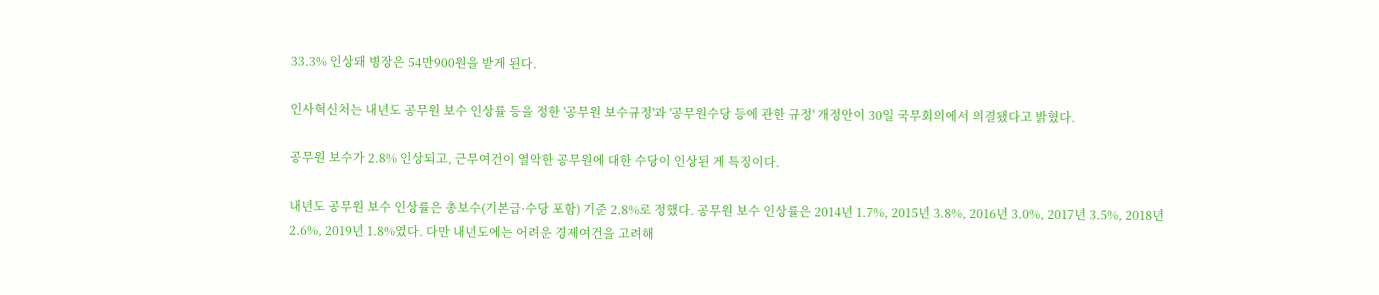33.3% 인상돼 병장은 54만900원을 받게 된다.

인사혁신처는 내년도 공무원 보수 인상률 등을 정한 '공무원 보수규정'과 '공무원수당 등에 관한 규정' 개정안이 30일 국무회의에서 의결됐다고 밝혔다.

공무원 보수가 2.8% 인상되고, 근무여건이 열악한 공무원에 대한 수당이 인상된 게 특징이다.

내년도 공무원 보수 인상률은 총보수(기본급·수당 포함) 기준 2.8%로 정했다. 공무원 보수 인상률은 2014년 1.7%, 2015년 3.8%, 2016년 3.0%, 2017년 3.5%, 2018년 2.6%, 2019년 1.8%였다. 다만 내년도에는 어려운 경제여건을 고려해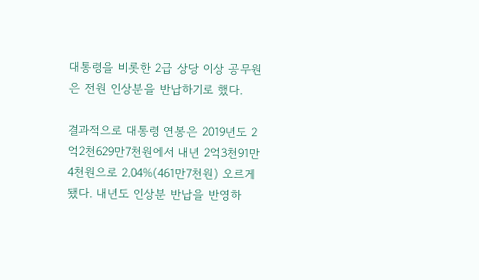대통령을 비롯한 2급 상당 이상 공무원은 전원 인상분을 반납하기로 했다.

결과적으로 대통령 연봉은 2019년도 2억2천629만7천원에서 내년 2억3천91만4천원으로 2.04%(461만7천원) 오르게 됐다. 내년도 인상분 반납을 반영하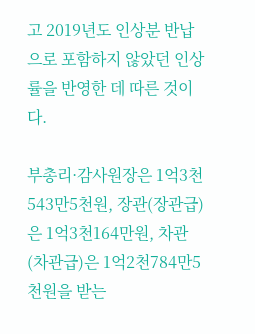고 2019년도 인상분 반납으로 포함하지 않았던 인상률을 반영한 데 따른 것이다.

부총리·감사원장은 1억3천543만5천원, 장관(장관급)은 1억3천164만원, 차관(차관급)은 1억2천784만5천원을 받는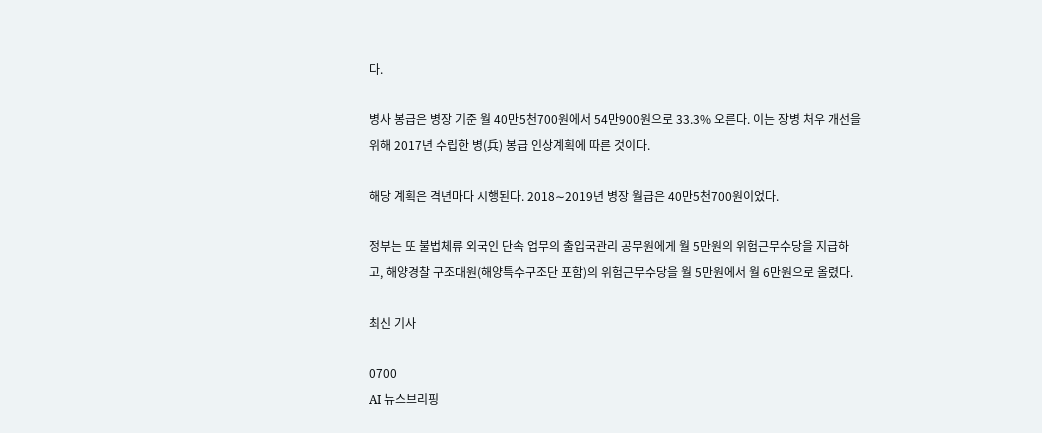다.

병사 봉급은 병장 기준 월 40만5천700원에서 54만900원으로 33.3% 오른다. 이는 장병 처우 개선을 위해 2017년 수립한 병(兵) 봉급 인상계획에 따른 것이다.

해당 계획은 격년마다 시행된다. 2018∼2019년 병장 월급은 40만5천700원이었다.

정부는 또 불법체류 외국인 단속 업무의 출입국관리 공무원에게 월 5만원의 위험근무수당을 지급하고, 해양경찰 구조대원(해양특수구조단 포함)의 위험근무수당을 월 5만원에서 월 6만원으로 올렸다.

최신 기사

0700
AI 뉴스브리핑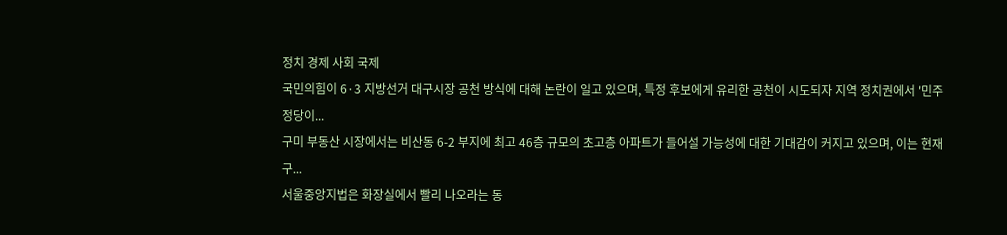정치 경제 사회 국제
국민의힘이 6·3 지방선거 대구시장 공천 방식에 대해 논란이 일고 있으며, 특정 후보에게 유리한 공천이 시도되자 지역 정치권에서 '민주정당이...
구미 부동산 시장에서는 비산동 6-2 부지에 최고 46층 규모의 초고층 아파트가 들어설 가능성에 대한 기대감이 커지고 있으며, 이는 현재 구...
서울중앙지법은 화장실에서 빨리 나오라는 동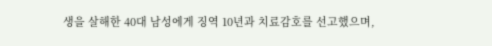생을 살해한 40대 남성에게 징역 10년과 치료감호를 선고했으며,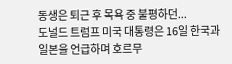동생은 퇴근 후 목욕 중 불평하던...
도널드 트럼프 미국 대통령은 16일 한국과 일본을 언급하며 호르무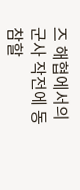즈 해협에서의 군사 작전에 동참할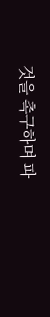것을 촉구하며 파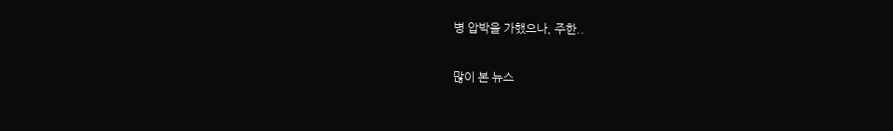병 압박을 가했으나, 주한..

많이 본 뉴스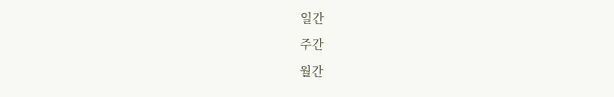일간
주간
월간